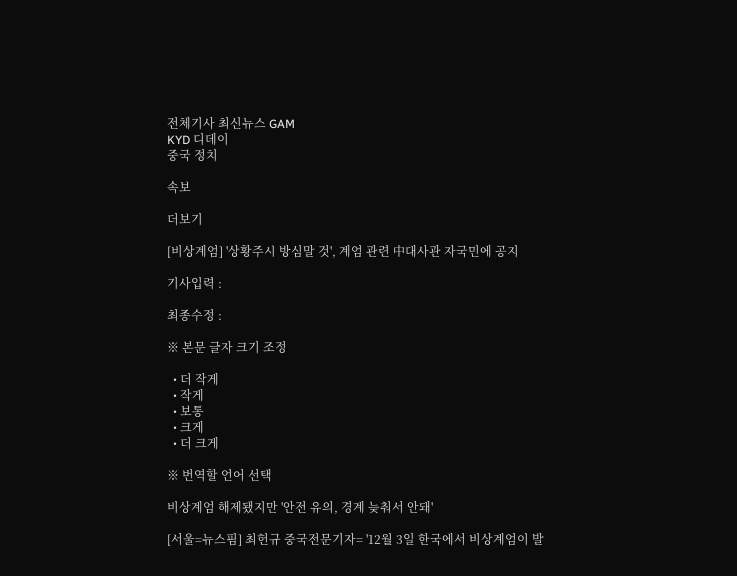전체기사 최신뉴스 GAM
KYD 디데이
중국 정치

속보

더보기

[비상계엄] '상황주시 방심말 것', 계엄 관련 中대사관 자국민에 공지

기사입력 :

최종수정 :

※ 본문 글자 크기 조정

  • 더 작게
  • 작게
  • 보통
  • 크게
  • 더 크게

※ 번역할 언어 선택

비상계엄 해제됐지만 '안전 유의, 경계 늦춰서 안돼'

[서울=뉴스핌] 최헌규 중국전문기자= '12월 3일 한국에서 비상계엄이 발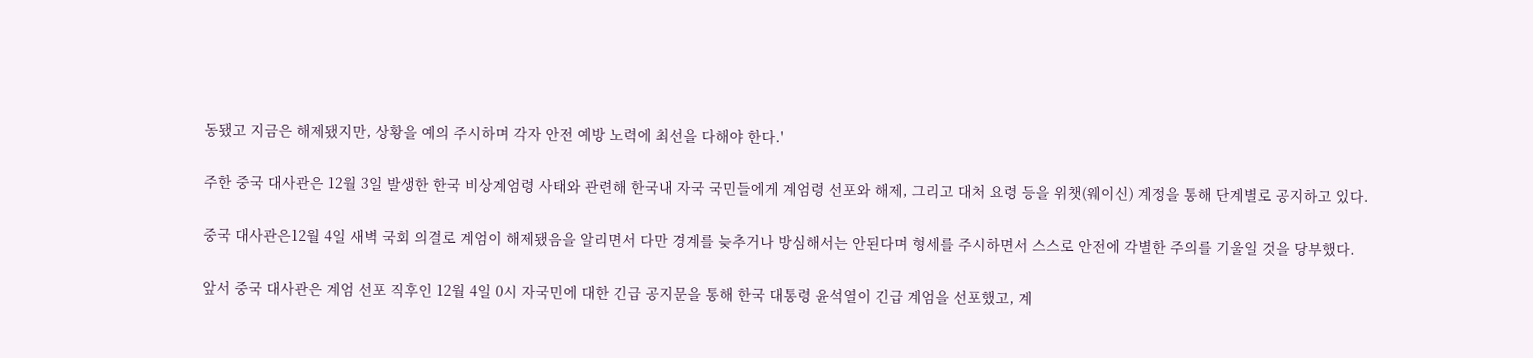동됐고 지금은 해제됐지만, 상황을 예의 주시하며 각자 안전 예방 노력에 최선을 다해야 한다.'

주한 중국 대사관은 12월 3일 발생한 한국 비상계엄령 사태와 관련해 한국내 자국 국민들에게 계엄령 선포와 해제, 그리고 대처 요령 등을 위챗(웨이신) 계정을 통해 단계별로 공지하고 있다.

중국 대사관은12월 4일 새벽 국회 의결로 계엄이 해제됐음을 알리면서 다만 경계를 늦추거나 방심해서는 안된다며 형세를 주시하면서 스스로 안전에 각별한 주의를 기울일 것을 당부했다.

앞서 중국 대사관은 계엄 선포 직후인 12월 4일 0시 자국민에 대한 긴급 공지문을 통해 한국 대통령 윤석열이 긴급 계엄을 선포했고, 계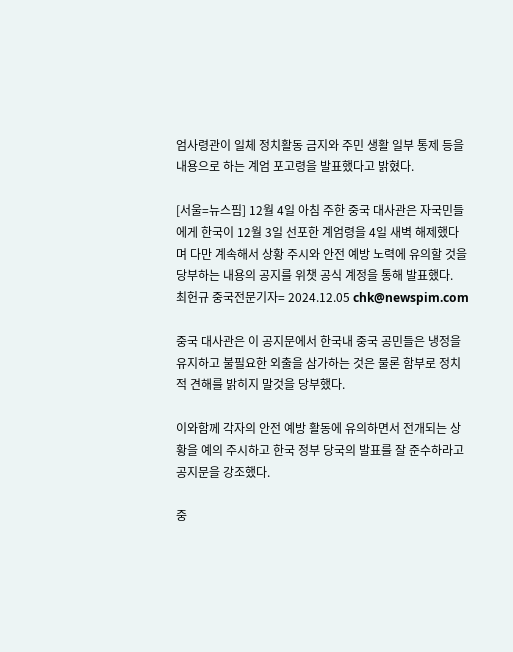엄사령관이 일체 정치활동 금지와 주민 생활 일부 통제 등을 내용으로 하는 계엄 포고령을 발표했다고 밝혔다.

[서울=뉴스핌] 12월 4일 아침 주한 중국 대사관은 자국민들에게 한국이 12월 3일 선포한 계엄령을 4일 새벽 해제했다며 다만 계속해서 상황 주시와 안전 예방 노력에 유의할 것을 당부하는 내용의 공지를 위챗 공식 계정을 통해 발표했다.  최헌규 중국전문기자= 2024.12.05 chk@newspim.com

중국 대사관은 이 공지문에서 한국내 중국 공민들은 냉정을 유지하고 불필요한 외출을 삼가하는 것은 물론 함부로 정치적 견해를 밝히지 말것을 당부했다.

이와함께 각자의 안전 예방 활동에 유의하면서 전개되는 상황을 예의 주시하고 한국 정부 당국의 발표를 잘 준수하라고 공지문을 강조했다.

중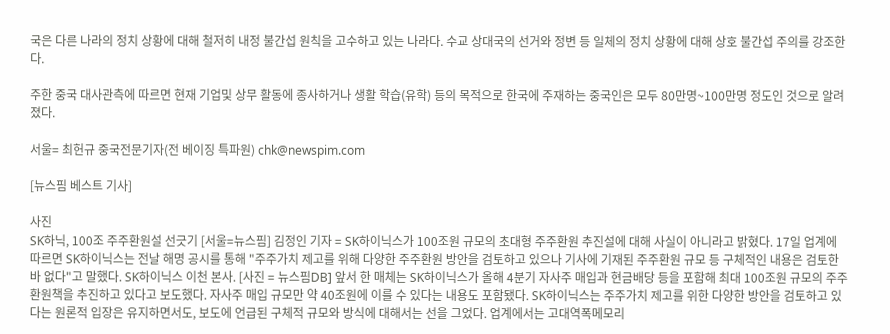국은 다른 나라의 정치 상황에 대해 철저히 내정 불간섭 원칙을 고수하고 있는 나라다. 수교 상대국의 선거와 정변 등 일체의 정치 상황에 대해 상호 불간섭 주의를 강조한다.

주한 중국 대사관측에 따르면 현재 기업및 상무 활동에 종사하거나 생활 학습(유학) 등의 목적으로 한국에 주재하는 중국인은 모두 80만명~100만명 정도인 것으로 알려졌다.

서울= 최헌규 중국전문기자(전 베이징 특파원) chk@newspim.com

[뉴스핌 베스트 기사]

사진
SK하닉, 100조 주주환원설 선긋기 [서울=뉴스핌] 김정인 기자 = SK하이닉스가 100조원 규모의 초대형 주주환원 추진설에 대해 사실이 아니라고 밝혔다. 17일 업계에 따르면 SK하이닉스는 전날 해명 공시를 통해 "주주가치 제고를 위해 다양한 주주환원 방안을 검토하고 있으나 기사에 기재된 주주환원 규모 등 구체적인 내용은 검토한 바 없다"고 말했다. SK하이닉스 이천 본사. [사진 = 뉴스핌DB] 앞서 한 매체는 SK하이닉스가 올해 4분기 자사주 매입과 현금배당 등을 포함해 최대 100조원 규모의 주주환원책을 추진하고 있다고 보도했다. 자사주 매입 규모만 약 40조원에 이를 수 있다는 내용도 포함됐다. SK하이닉스는 주주가치 제고를 위한 다양한 방안을 검토하고 있다는 원론적 입장은 유지하면서도, 보도에 언급된 구체적 규모와 방식에 대해서는 선을 그었다. 업계에서는 고대역폭메모리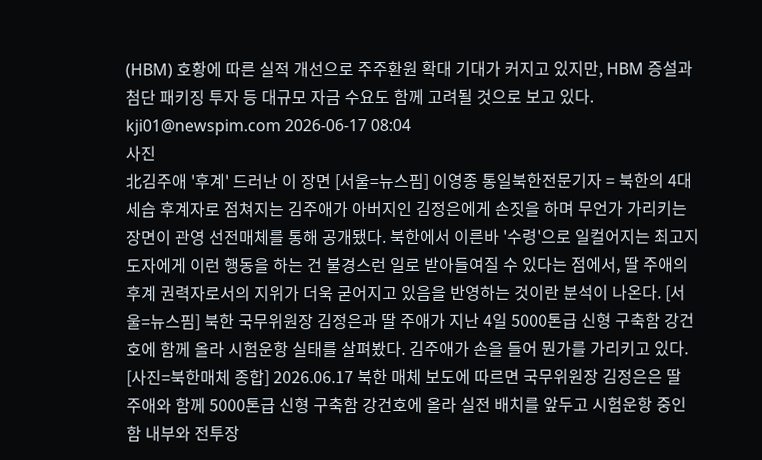(HBM) 호황에 따른 실적 개선으로 주주환원 확대 기대가 커지고 있지만, HBM 증설과 첨단 패키징 투자 등 대규모 자금 수요도 함께 고려될 것으로 보고 있다. kji01@newspim.com 2026-06-17 08:04
사진
北김주애 '후계' 드러난 이 장면 [서울=뉴스핌] 이영종 통일북한전문기자 = 북한의 4대 세습 후계자로 점쳐지는 김주애가 아버지인 김정은에게 손짓을 하며 무언가 가리키는 장면이 관영 선전매체를 통해 공개됐다. 북한에서 이른바 '수령'으로 일컬어지는 최고지도자에게 이런 행동을 하는 건 불경스런 일로 받아들여질 수 있다는 점에서, 딸 주애의 후계 권력자로서의 지위가 더욱 굳어지고 있음을 반영하는 것이란 분석이 나온다. [서울=뉴스핌] 북한 국무위원장 김정은과 딸 주애가 지난 4일 5000톤급 신형 구축함 강건호에 함께 올라 시험운항 실태를 살펴봤다. 김주애가 손을 들어 뭔가를 가리키고 있다. [사진=북한매체 종합] 2026.06.17 북한 매체 보도에 따르면 국무위원장 김정은은 딸 주애와 함께 5000톤급 신형 구축함 강건호에 올라 실전 배치를 앞두고 시험운항 중인 함 내부와 전투장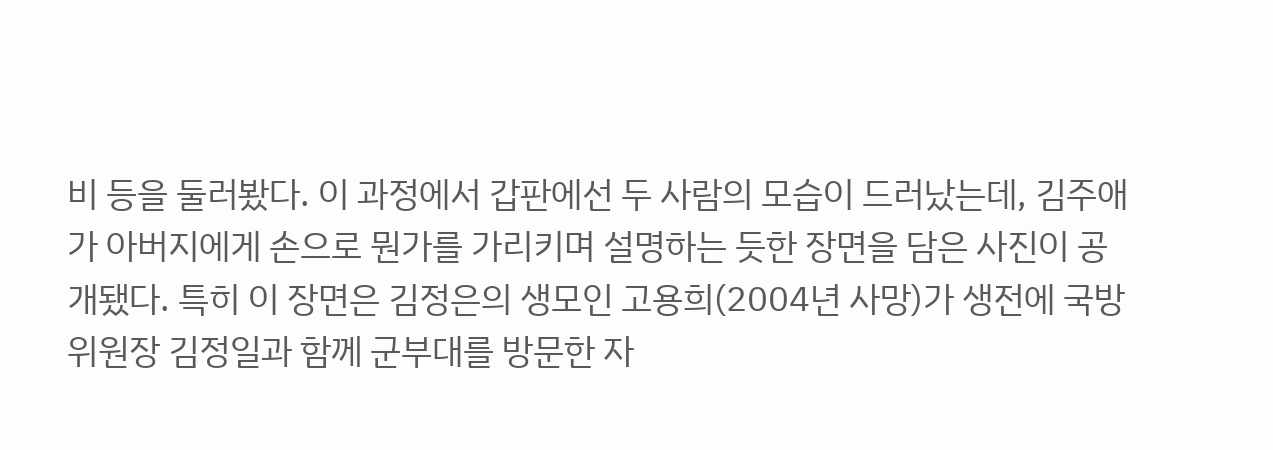비 등을 둘러봤다. 이 과정에서 갑판에선 두 사람의 모습이 드러났는데, 김주애가 아버지에게 손으로 뭔가를 가리키며 설명하는 듯한 장면을 담은 사진이 공개됐다. 특히 이 장면은 김정은의 생모인 고용희(2004년 사망)가 생전에 국방위원장 김정일과 함께 군부대를 방문한 자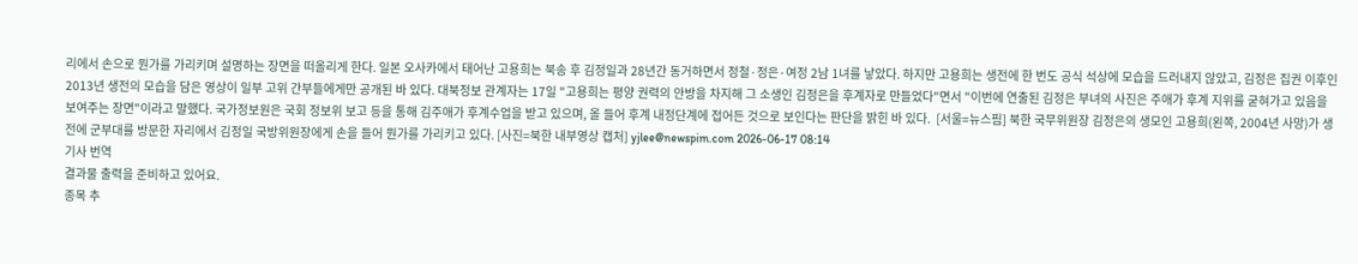리에서 손으로 뭔가를 가리키며 설명하는 장면을 떠올리게 한다. 일본 오사카에서 태어난 고용희는 북송 후 김정일과 28년간 동거하면서 정철·정은·여정 2남 1녀를 낳았다. 하지만 고용희는 생전에 한 번도 공식 석상에 모습을 드러내지 않았고, 김정은 집권 이후인 2013년 생전의 모습을 담은 영상이 일부 고위 간부들에게만 공개된 바 있다. 대북정보 관계자는 17일 "고용희는 평양 권력의 안방을 차지해 그 소생인 김정은을 후계자로 만들었다"면서 "이번에 연출된 김정은 부녀의 사진은 주애가 후계 지위를 굳혀가고 있음을 보여주는 장면"이라고 말했다. 국가정보원은 국회 정보위 보고 등을 통해 김주애가 후계수업을 받고 있으며, 올 들어 후계 내정단계에 접어든 것으로 보인다는 판단을 밝힌 바 있다.  [서울=뉴스핌] 북한 국무위원장 김정은의 생모인 고용희(왼쪽, 2004년 사망)가 생전에 군부대를 방문한 자리에서 김정일 국방위원장에게 손을 들어 뭔가를 가리키고 있다. [사진=북한 내부영상 캡처] yjlee@newspim.com 2026-06-17 08:14
기사 번역
결과물 출력을 준비하고 있어요.
종목 추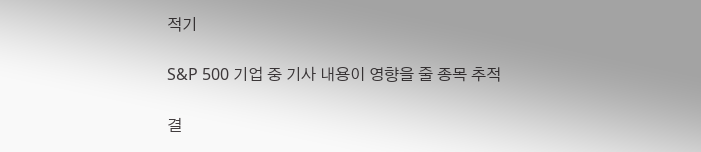적기

S&P 500 기업 중 기사 내용이 영향을 줄 종목 추적

결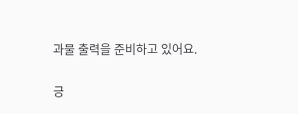과물 출력을 준비하고 있어요.

긍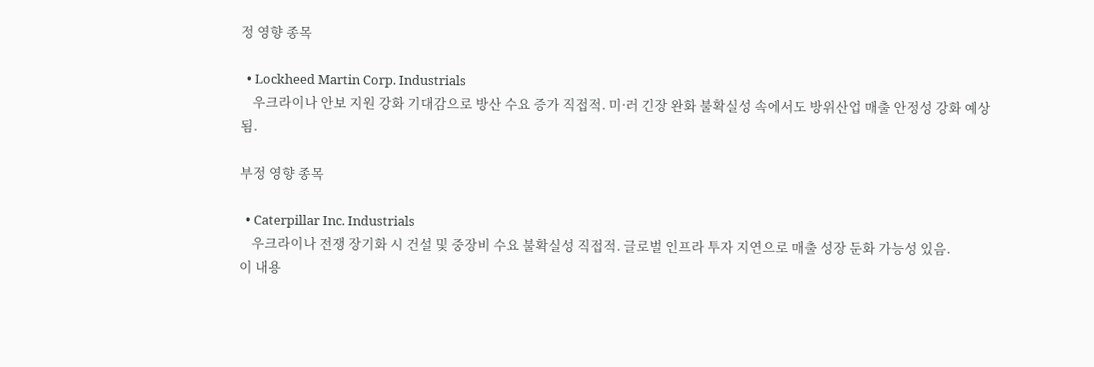정 영향 종목

  • Lockheed Martin Corp. Industrials
    우크라이나 안보 지원 강화 기대감으로 방산 수요 증가 직접적. 미·러 긴장 완화 불확실성 속에서도 방위산업 매출 안정성 강화 예상됨.

부정 영향 종목

  • Caterpillar Inc. Industrials
    우크라이나 전쟁 장기화 시 건설 및 중장비 수요 불확실성 직접적. 글로벌 인프라 투자 지연으로 매출 성장 둔화 가능성 있음.
이 내용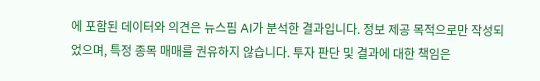에 포함된 데이터와 의견은 뉴스핌 AI가 분석한 결과입니다. 정보 제공 목적으로만 작성되었으며, 특정 종목 매매를 권유하지 않습니다. 투자 판단 및 결과에 대한 책임은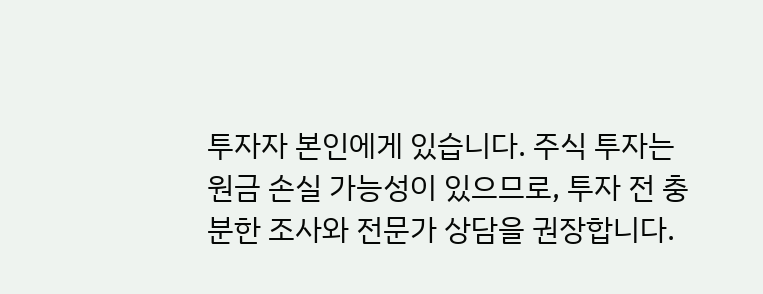투자자 본인에게 있습니다. 주식 투자는 원금 손실 가능성이 있으므로, 투자 전 충분한 조사와 전문가 상담을 권장합니다.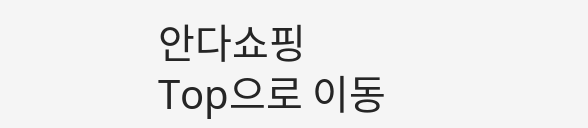안다쇼핑
Top으로 이동